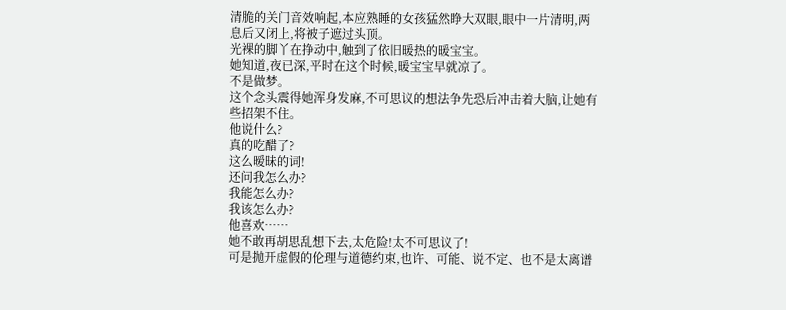清脆的关门音效响起,本应熟睡的女孩猛然睁大双眼,眼中一片清明,两息后又闭上,将被子遮过头顶。
光裸的脚丫在挣动中,触到了依旧暖热的暖宝宝。
她知道,夜已深,平时在这个时候,暖宝宝早就凉了。
不是做梦。
这个念头震得她浑身发麻,不可思议的想法争先恐后冲击着大脑,让她有些招架不住。
他说什么?
真的吃醋了?
这么暧昧的词!
还问我怎么办?
我能怎么办?
我该怎么办?
他喜欢……
她不敢再胡思乱想下去,太危险!太不可思议了!
可是抛开虚假的伦理与道德约束,也许、可能、说不定、也不是太离谱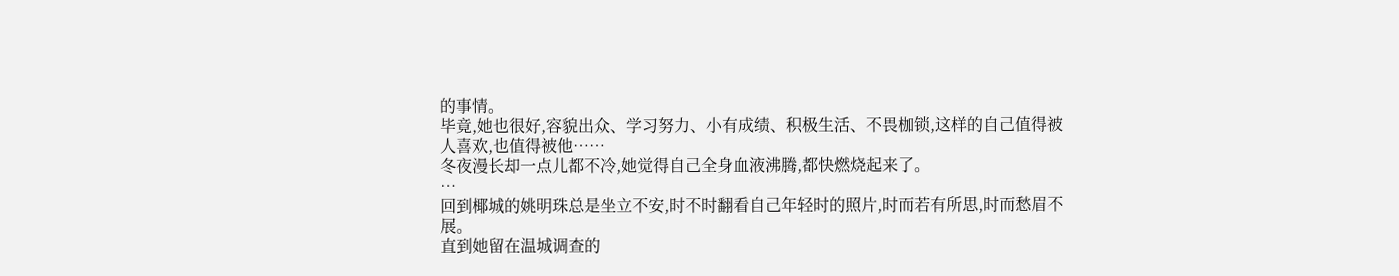的事情。
毕竟,她也很好,容貌出众、学习努力、小有成绩、积极生活、不畏枷锁,这样的自己值得被人喜欢,也值得被他……
冬夜漫长却一点儿都不冷,她觉得自己全身血液沸腾,都快燃烧起来了。
…
回到椰城的姚明珠总是坐立不安,时不时翻看自己年轻时的照片,时而若有所思,时而愁眉不展。
直到她留在温城调查的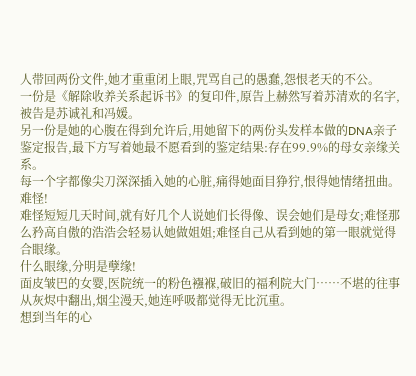人带回两份文件,她才重重闭上眼,咒骂自己的愚蠢,怨恨老天的不公。
一份是《解除收养关系起诉书》的复印件,原告上赫然写着苏清欢的名字,被告是苏诚礼和冯媛。
另一份是她的心腹在得到允许后,用她留下的两份头发样本做的DNA亲子鉴定报告,最下方写着她最不愿看到的鉴定结果:存在99.9%的母女亲缘关系。
每一个字都像尖刀深深插入她的心脏,痛得她面目狰狞,恨得她情绪扭曲。
难怪!
难怪短短几天时间,就有好几个人说她们长得像、误会她们是母女;难怪那么矜高自傲的浩浩会轻易认她做姐姐;难怪自己从看到她的第一眼就觉得合眼缘。
什么眼缘,分明是孽缘!
面皮皱巴的女婴,医院统一的粉色襁褓,破旧的福利院大门……不堪的往事从灰烬中翻出,烟尘漫天,她连呼吸都觉得无比沉重。
想到当年的心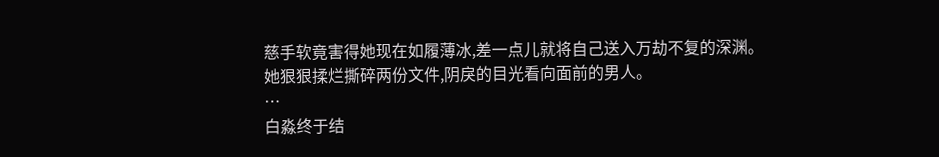慈手软竟害得她现在如履薄冰,差一点儿就将自己送入万劫不复的深渊。
她狠狠揉烂撕碎两份文件,阴戾的目光看向面前的男人。
…
白淼终于结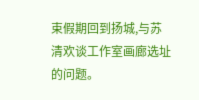束假期回到扬城,与苏清欢谈工作室画廊选址的问题。